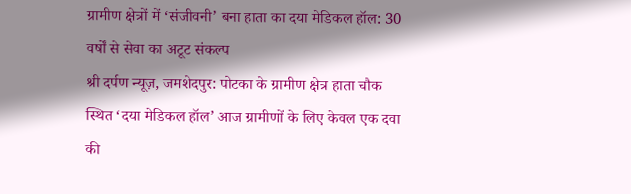ग्रामीण क्षेत्रों में ‘संजीवनी’ बना हाता का दया मेडिकल हॉल: 30 वर्षों से सेवा का अटूट संकल्प
श्री दर्पण न्यूज़, जमशेदपुर: पोटका के ग्रामीण क्षेत्र हाता चौक स्थित ‘दया मेडिकल हॉल’ आज ग्रामीणों के लिए केवल एक दवा की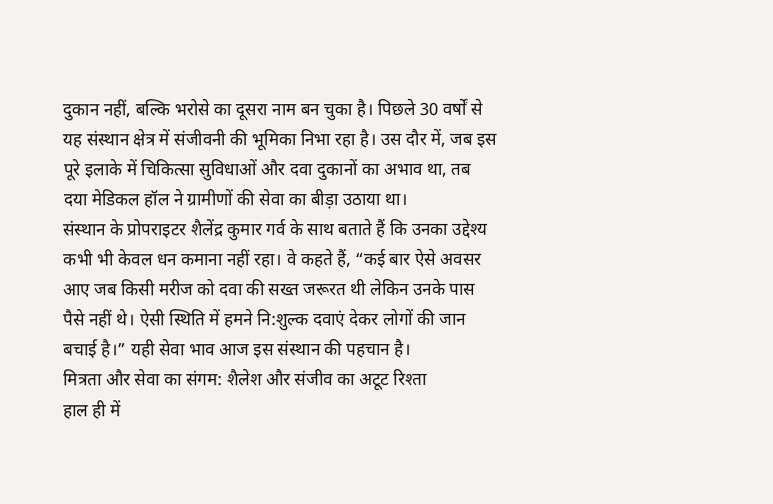दुकान नहीं, बल्कि भरोसे का दूसरा नाम बन चुका है। पिछले 30 वर्षों से यह संस्थान क्षेत्र में संजीवनी की भूमिका निभा रहा है। उस दौर में, जब इस पूरे इलाके में चिकित्सा सुविधाओं और दवा दुकानों का अभाव था, तब दया मेडिकल हॉल ने ग्रामीणों की सेवा का बीड़ा उठाया था।
संस्थान के प्रोपराइटर शैलेंद्र कुमार गर्व के साथ बताते हैं कि उनका उद्देश्य कभी भी केवल धन कमाना नहीं रहा। वे कहते हैं, “कई बार ऐसे अवसर आए जब किसी मरीज को दवा की सख्त जरूरत थी लेकिन उनके पास पैसे नहीं थे। ऐसी स्थिति में हमने नि:शुल्क दवाएं देकर लोगों की जान बचाई है।” यही सेवा भाव आज इस संस्थान की पहचान है।
मित्रता और सेवा का संगम: शैलेश और संजीव का अटूट रिश्ता
हाल ही में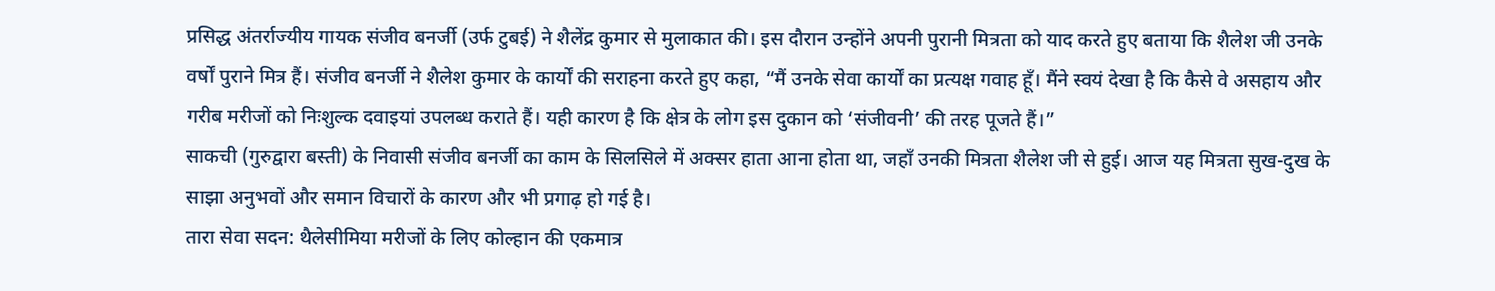प्रसिद्ध अंतर्राज्यीय गायक संजीव बनर्जी (उर्फ टुबई) ने शैलेंद्र कुमार से मुलाकात की। इस दौरान उन्होंने अपनी पुरानी मित्रता को याद करते हुए बताया कि शैलेश जी उनके वर्षों पुराने मित्र हैं। संजीव बनर्जी ने शैलेश कुमार के कार्यों की सराहना करते हुए कहा, “मैं उनके सेवा कार्यों का प्रत्यक्ष गवाह हूँ। मैंने स्वयं देखा है कि कैसे वे असहाय और गरीब मरीजों को निःशुल्क दवाइयां उपलब्ध कराते हैं। यही कारण है कि क्षेत्र के लोग इस दुकान को ‘संजीवनी’ की तरह पूजते हैं।”
साकची (गुरुद्वारा बस्ती) के निवासी संजीव बनर्जी का काम के सिलसिले में अक्सर हाता आना होता था, जहाँ उनकी मित्रता शैलेश जी से हुई। आज यह मित्रता सुख-दुख के साझा अनुभवों और समान विचारों के कारण और भी प्रगाढ़ हो गई है।
तारा सेवा सदन: थैलेसीमिया मरीजों के लिए कोल्हान की एकमात्र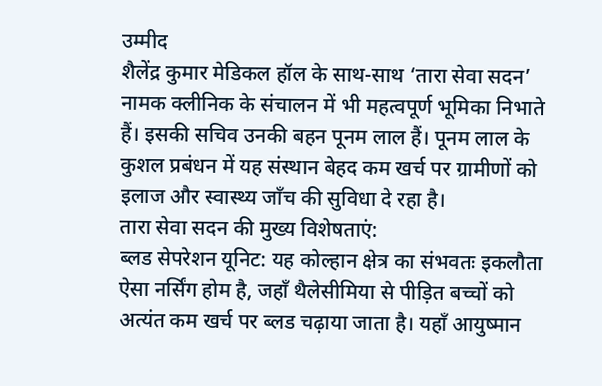उम्मीद
शैलेंद्र कुमार मेडिकल हॉल के साथ-साथ ‘तारा सेवा सदन’ नामक क्लीनिक के संचालन में भी महत्वपूर्ण भूमिका निभाते हैं। इसकी सचिव उनकी बहन पूनम लाल हैं। पूनम लाल के कुशल प्रबंधन में यह संस्थान बेहद कम खर्च पर ग्रामीणों को इलाज और स्वास्थ्य जाँच की सुविधा दे रहा है।
तारा सेवा सदन की मुख्य विशेषताएं:
ब्लड सेपरेशन यूनिट: यह कोल्हान क्षेत्र का संभवतः इकलौता ऐसा नर्सिंग होम है, जहाँ थैलेसीमिया से पीड़ित बच्चों को अत्यंत कम खर्च पर ब्लड चढ़ाया जाता है। यहाँ आयुष्मान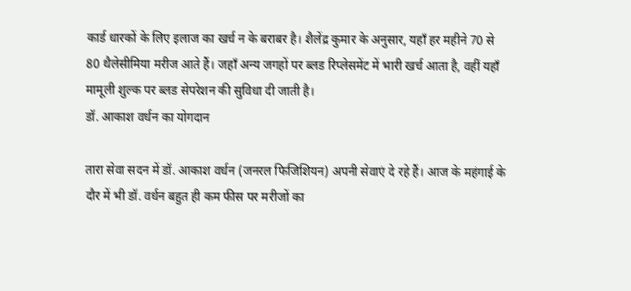कार्ड धारकों के लिए इलाज का खर्च न के बराबर है। शैलेंद्र कुमार के अनुसार, यहाँ हर महीने 70 से 80 थैलेसीमिया मरीज आते हैं। जहाँ अन्य जगहों पर ब्लड रिप्लेसमेंट में भारी खर्च आता है, वहीं यहाँ मामूली शुल्क पर ब्लड सेपरेशन की सुविधा दी जाती है।
डॉ. आकाश वर्धन का योगदान

तारा सेवा सदन में डॉ. आकाश वर्धन (जनरल फिजिशियन) अपनी सेवाएं दे रहे हैं। आज के महंगाई के दौर में भी डॉ. वर्धन बहुत ही कम फीस पर मरीजों का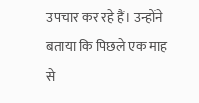उपचार कर रहे हैं। उन्होंने बताया कि पिछले एक माह से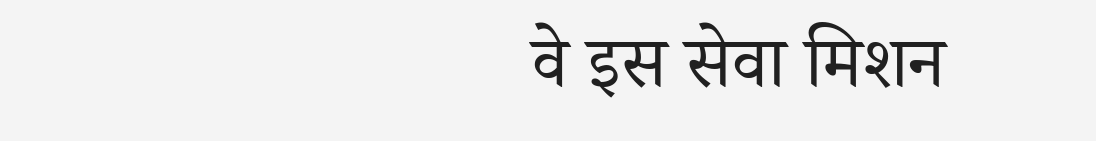वे इस सेवा मिशन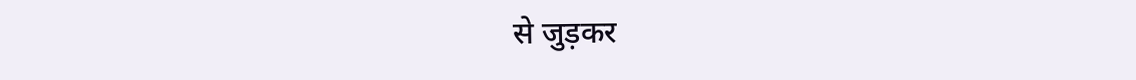से जुड़कर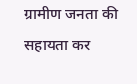ग्रामीण जनता की सहायता कर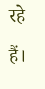रहे हैं।